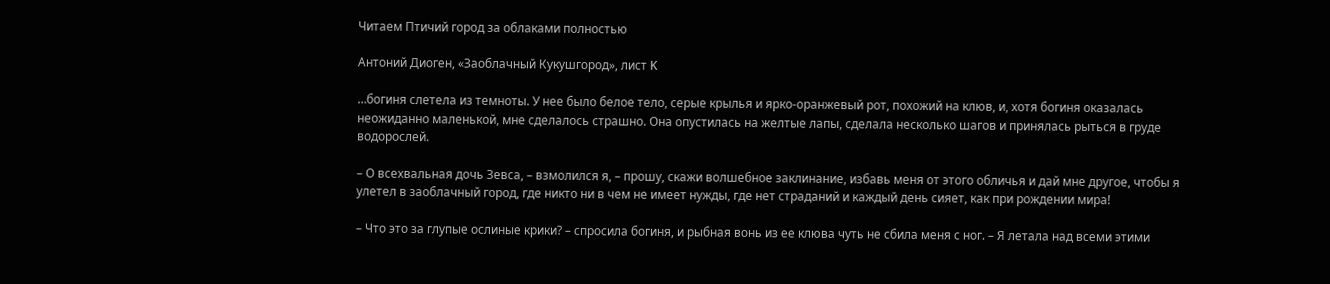Читаем Птичий город за облаками полностью

Антоний Диоген, «Заоблачный Кукушгород», лист Κ

…богиня слетела из темноты. У нее было белое тело, серые крылья и ярко-оранжевый рот, похожий на клюв, и, хотя богиня оказалась неожиданно маленькой, мне сделалось страшно. Она опустилась на желтые лапы, сделала несколько шагов и принялась рыться в груде водорослей.

– О всехвальная дочь Зевса, – взмолился я, – прошу, скажи волшебное заклинание, избавь меня от этого обличья и дай мне другое, чтобы я улетел в заоблачный город, где никто ни в чем не имеет нужды, где нет страданий и каждый день сияет, как при рождении мира!

– Что это за глупые ослиные крики? – спросила богиня, и рыбная вонь из ее клюва чуть не сбила меня с ног. – Я летала над всеми этими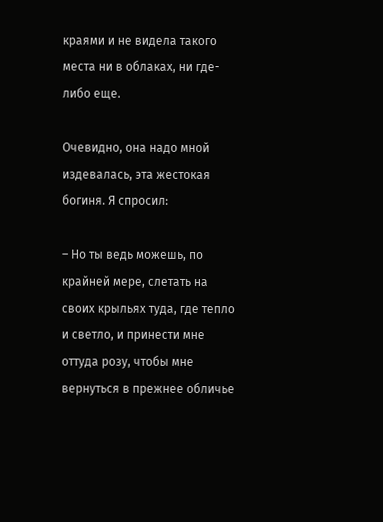краями и не видела такого места ни в облаках, ни где-либо еще.

Очевидно, она надо мной издевалась, эта жестокая богиня. Я спросил:

– Но ты ведь можешь, по крайней мере, слетать на своих крыльях туда, где тепло и светло, и принести мне оттуда розу, чтобы мне вернуться в прежнее обличье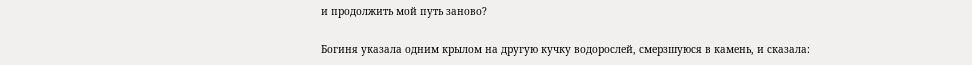и продолжить мой путь заново?

Богиня указала одним крылом на другую кучку водорослей, смерзшуюся в камень, и сказала: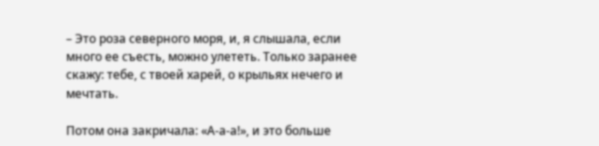– Это роза северного моря, и, я слышала, если много ее съесть, можно улететь. Только заранее скажу: тебе, с твоей харей, о крыльях нечего и мечтать.

Потом она закричала: «А-а-а!», и это больше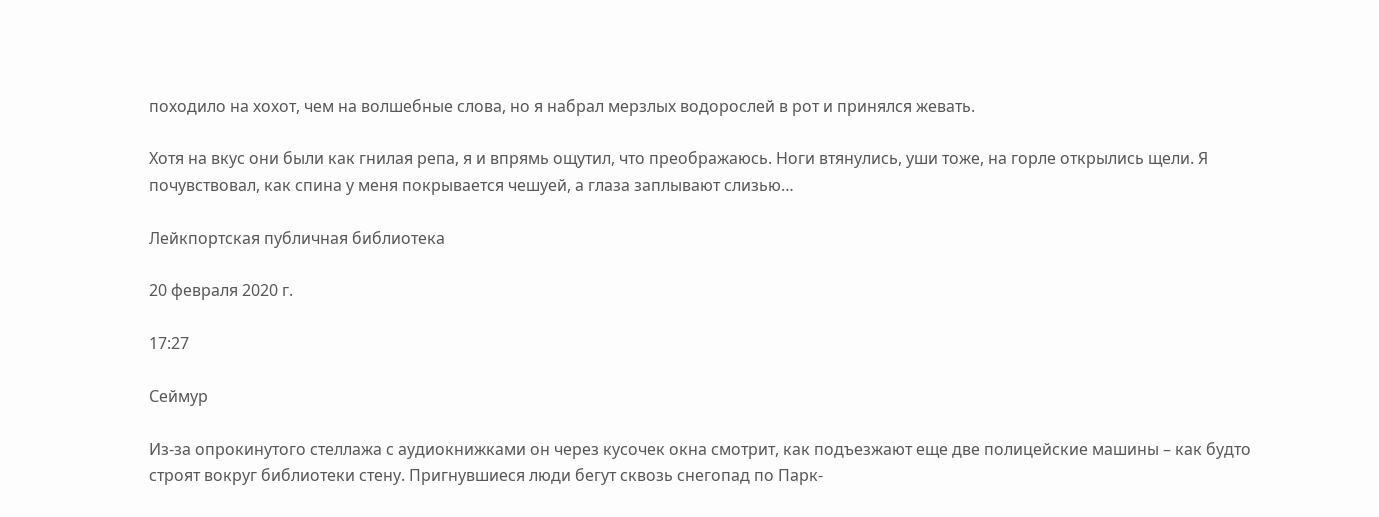походило на хохот, чем на волшебные слова, но я набрал мерзлых водорослей в рот и принялся жевать.

Хотя на вкус они были как гнилая репа, я и впрямь ощутил, что преображаюсь. Ноги втянулись, уши тоже, на горле открылись щели. Я почувствовал, как спина у меня покрывается чешуей, а глаза заплывают слизью…

Лейкпортская публичная библиотека

20 февраля 2020 г.

17:27

Сеймур

Из-за опрокинутого стеллажа с аудиокнижками он через кусочек окна смотрит, как подъезжают еще две полицейские машины – как будто строят вокруг библиотеки стену. Пригнувшиеся люди бегут сквозь снегопад по Парк-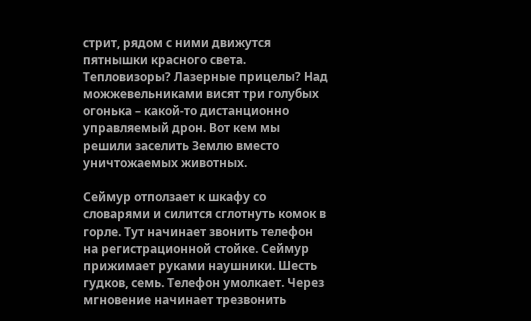стрит, рядом с ними движутся пятнышки красного света. Тепловизоры? Лазерные прицелы? Над можжевельниками висят три голубых огонька – какой-то дистанционно управляемый дрон. Вот кем мы решили заселить Землю вместо уничтожаемых животных.

Сеймур отползает к шкафу со словарями и силится сглотнуть комок в горле. Тут начинает звонить телефон на регистрационной стойке. Сеймур прижимает руками наушники. Шесть гудков, семь. Телефон умолкает. Через мгновение начинает трезвонить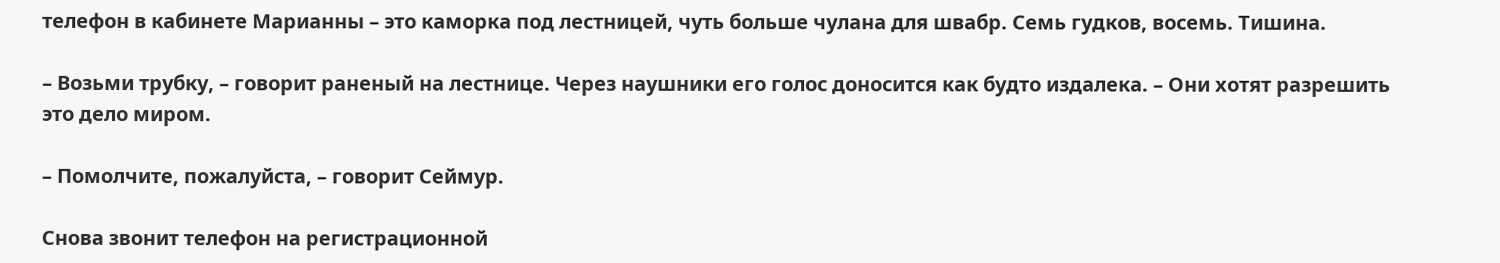телефон в кабинете Марианны – это каморка под лестницей, чуть больше чулана для швабр. Семь гудков, восемь. Тишина.

– Возьми трубку, – говорит раненый на лестнице. Через наушники его голос доносится как будто издалека. – Они хотят разрешить это дело миром.

– Помолчите, пожалуйста, – говорит Сеймур.

Снова звонит телефон на регистрационной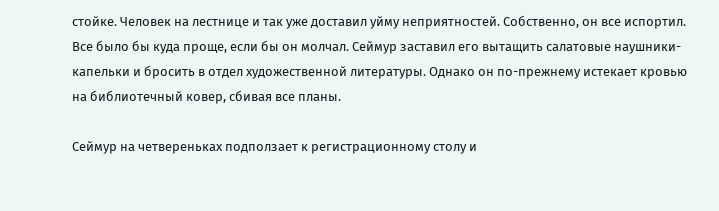стойке. Человек на лестнице и так уже доставил уйму неприятностей. Собственно, он все испортил. Все было бы куда проще, если бы он молчал. Сеймур заставил его вытащить салатовые наушники-капельки и бросить в отдел художественной литературы. Однако он по-прежнему истекает кровью на библиотечный ковер, сбивая все планы.

Сеймур на четвереньках подползает к регистрационному столу и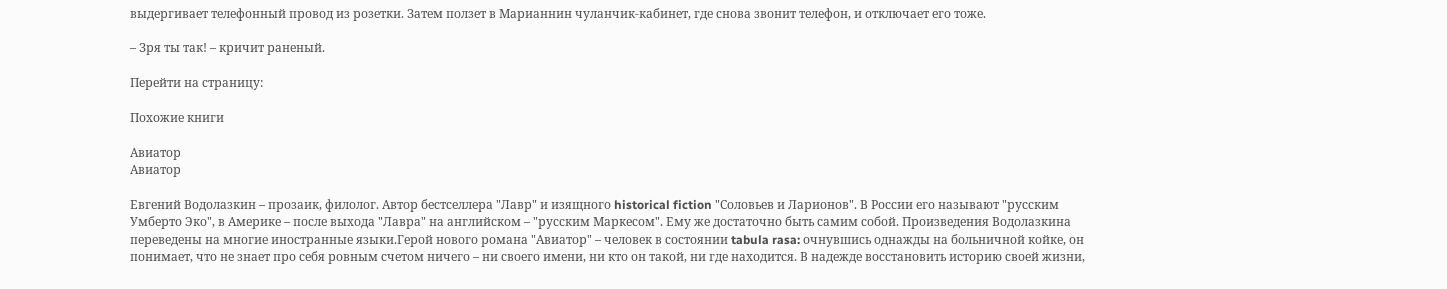выдергивает телефонный провод из розетки. Затем ползет в Марианнин чуланчик-кабинет, где снова звонит телефон, и отключает его тоже.

– Зря ты так! – кричит раненый.

Перейти на страницу:

Похожие книги

Авиатор
Авиатор

Евгений Водолазкин – прозаик, филолог. Автор бестселлера "Лавр" и изящного historical fiction "Соловьев и Ларионов". В России его называют "русским Умберто Эко", в Америке – после выхода "Лавра" на английском – "русским Маркесом". Ему же достаточно быть самим собой. Произведения Водолазкина переведены на многие иностранные языки.Герой нового романа "Авиатор" – человек в состоянии tabula rasa: очнувшись однажды на больничной койке, он понимает, что не знает про себя ровным счетом ничего – ни своего имени, ни кто он такой, ни где находится. В надежде восстановить историю своей жизни,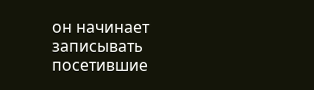он начинает записывать посетившие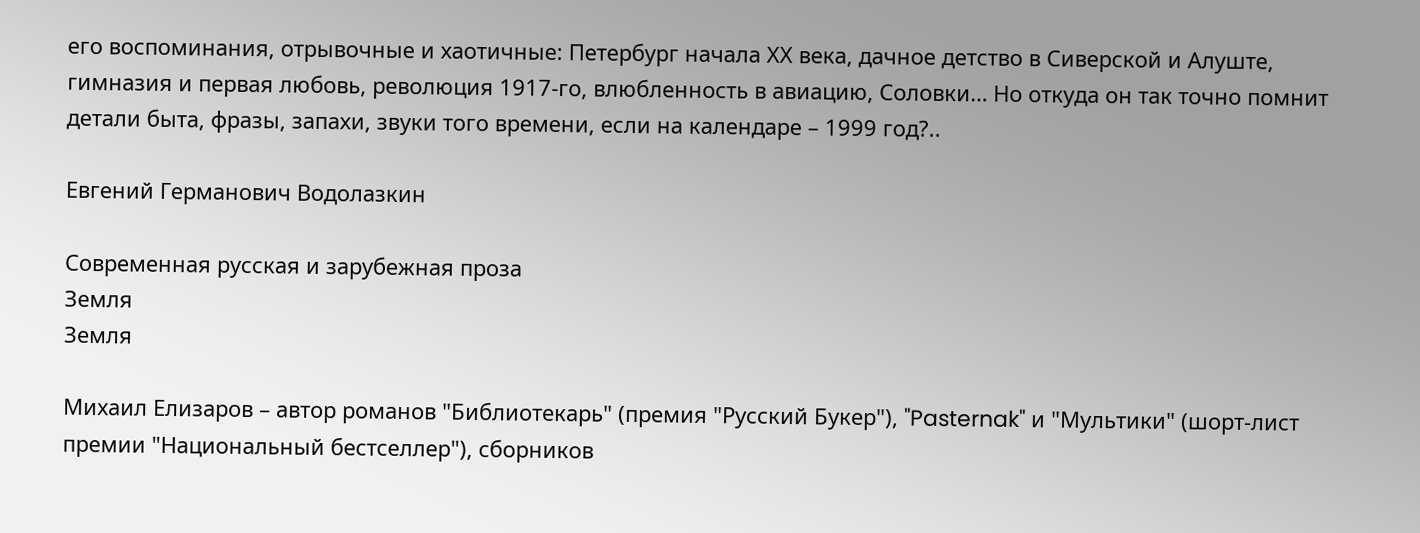его воспоминания, отрывочные и хаотичные: Петербург начала ХХ века, дачное детство в Сиверской и Алуште, гимназия и первая любовь, революция 1917-го, влюбленность в авиацию, Соловки… Но откуда он так точно помнит детали быта, фразы, запахи, звуки того времени, если на календаре – 1999 год?..

Евгений Германович Водолазкин

Современная русская и зарубежная проза
Земля
Земля

Михаил Елизаров – автор романов "Библиотекарь" (премия "Русский Букер"), "Pasternak" и "Мультики" (шорт-лист премии "Национальный бестселлер"), сборников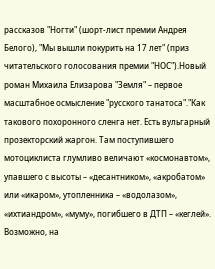рассказов "Ногти" (шорт-лист премии Андрея Белого), "Мы вышли покурить на 17 лет" (приз читательского голосования премии "НОС").Новый роман Михаила Елизарова "Земля" – первое масштабное осмысление "русского танатоса"."Как такового похоронного сленга нет. Есть вульгарный прозекторский жаргон. Там поступившего мотоциклиста глумливо величают «космонавтом», упавшего с высоты – «десантником», «акробатом» или «икаром», утопленника – «водолазом», «ихтиандром», «муму», погибшего в ДТП – «кеглей». Возможно, на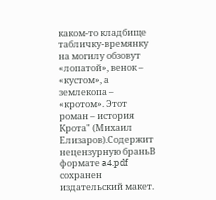каком-то кладбище табличку-времянку на могилу обзовут «лопатой», венок – «кустом», а землекопа – «кротом». Этот роман – история Крота" (Михаил Елизаров).Содержит нецензурную браньВ формате a4.pdf сохранен издательский макет.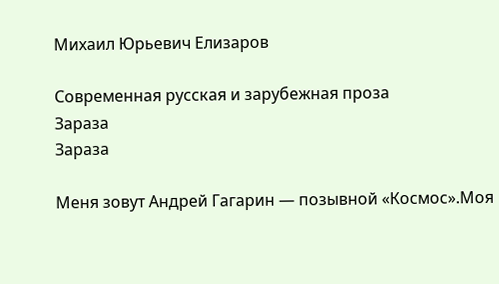Михаил Юрьевич Елизаров

Современная русская и зарубежная проза
Зараза
Зараза

Меня зовут Андрей Гагарин — позывной «Космос».Моя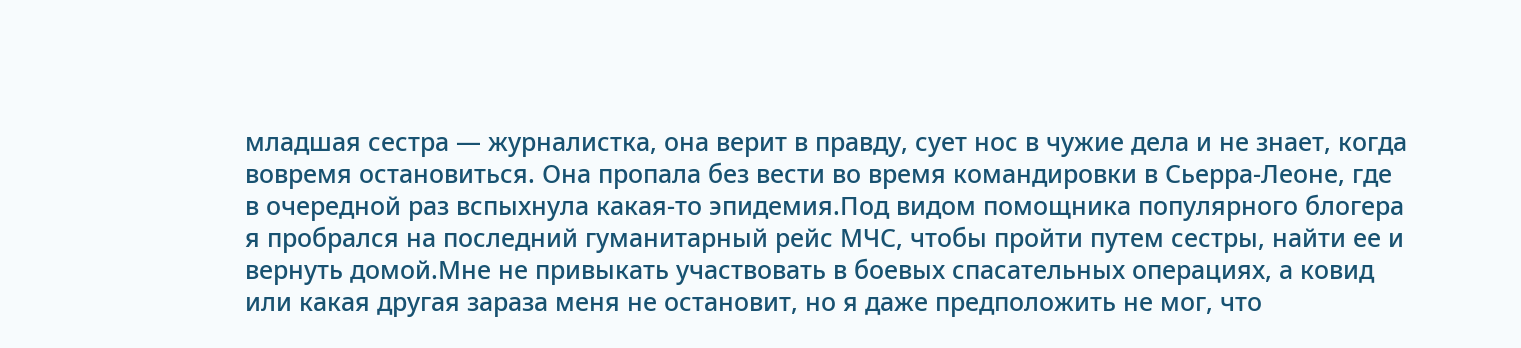младшая сестра — журналистка, она верит в правду, сует нос в чужие дела и не знает, когда вовремя остановиться. Она пропала без вести во время командировки в Сьерра-Леоне, где в очередной раз вспыхнула какая-то эпидемия.Под видом помощника популярного блогера я пробрался на последний гуманитарный рейс МЧС, чтобы пройти путем сестры, найти ее и вернуть домой.Мне не привыкать участвовать в боевых спасательных операциях, а ковид или какая другая зараза меня не остановит, но я даже предположить не мог, что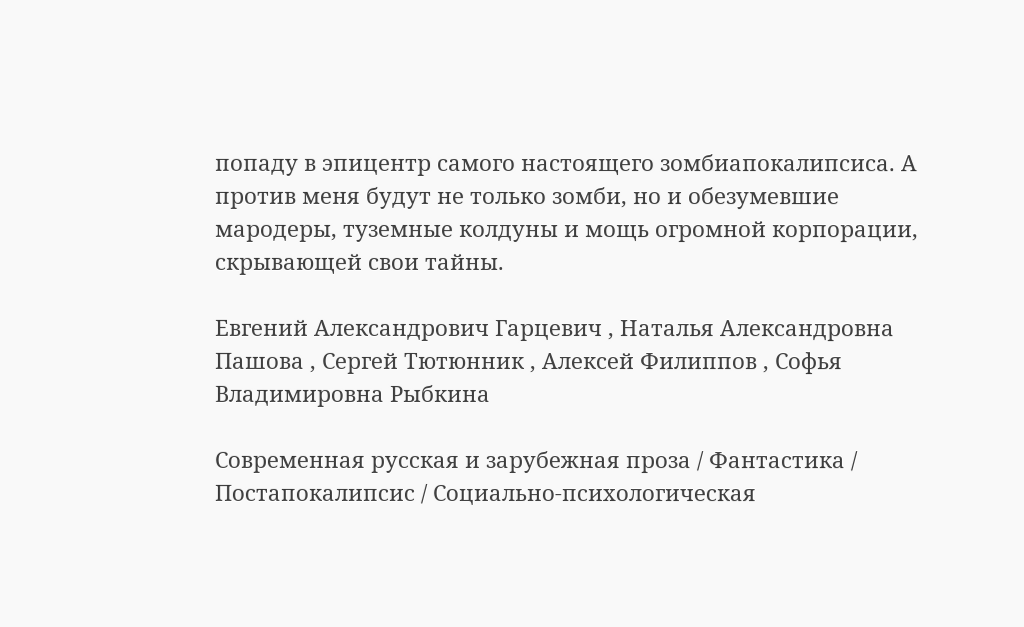попаду в эпицентр самого настоящего зомбиапокалипсиса. А против меня будут не только зомби, но и обезумевшие мародеры, туземные колдуны и мощь огромной корпорации, скрывающей свои тайны.

Евгений Александрович Гарцевич , Наталья Александровна Пашова , Сергей Тютюнник , Алексей Филиппов , Софья Владимировна Рыбкина

Современная русская и зарубежная проза / Фантастика / Постапокалипсис / Социально-психологическая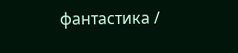фантастика /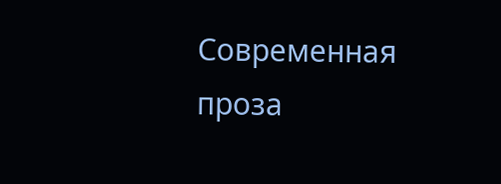Современная проза